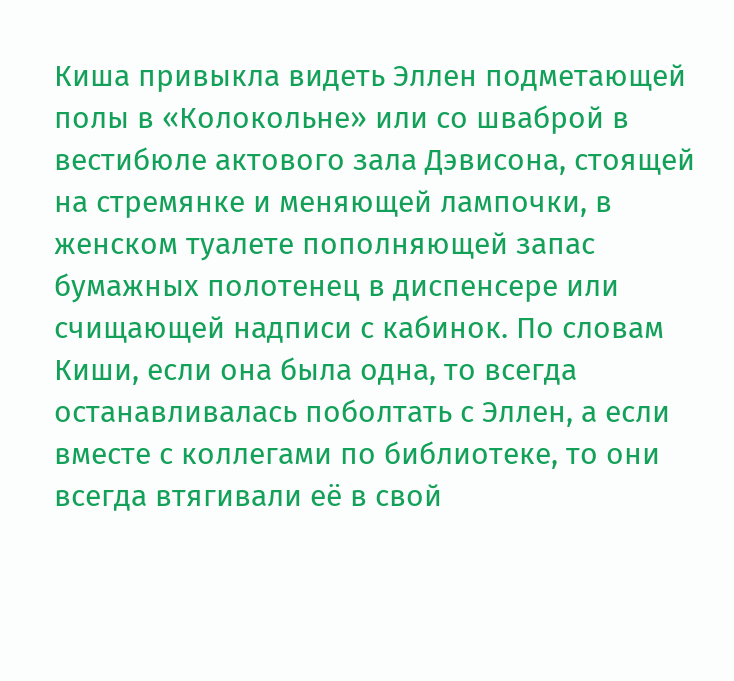Киша привыкла видеть Эллен подметающей полы в «Колокольне» или со шваброй в вестибюле актового зала Дэвисона, стоящей на стремянке и меняющей лампочки, в женском туалете пополняющей запас бумажных полотенец в диспенсере или счищающей надписи с кабинок. По словам Киши, если она была одна, то всегда останавливалась поболтать с Эллен, а если вместе с коллегами по библиотеке, то они всегда втягивали её в свой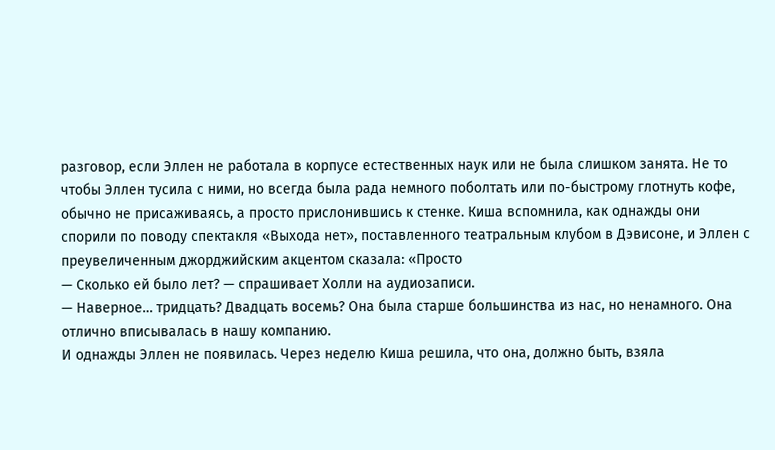разговор, если Эллен не работала в корпусе естественных наук или не была слишком занята. Не то чтобы Эллен тусила с ними, но всегда была рада немного поболтать или по-быстрому глотнуть кофе, обычно не присаживаясь, а просто прислонившись к стенке. Киша вспомнила, как однажды они спорили по поводу спектакля «Выхода нет», поставленного театральным клубом в Дэвисоне, и Эллен с преувеличенным джорджийским акцентом сказала: «Просто
— Сколько ей было лет? — спрашивает Холли на аудиозаписи.
— Наверное… тридцать? Двадцать восемь? Она была старше большинства из нас, но ненамного. Она отлично вписывалась в нашу компанию.
И однажды Эллен не появилась. Через неделю Киша решила, что она, должно быть, взяла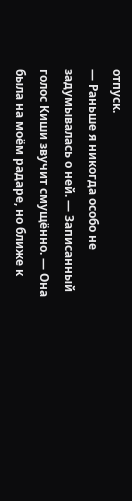отпуск.
— Раньше я никогда особо не задумывалась о ней. — Записанный голос Киши звучит смущённо. — Она была на моём радаре, но ближе к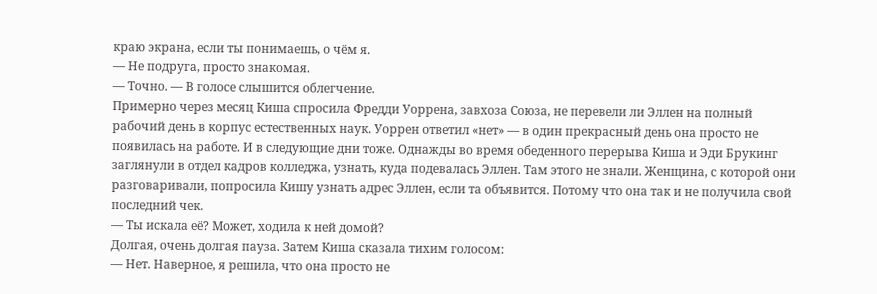краю экрана, если ты понимаешь, о чём я.
— Не подруга, просто знакомая.
— Точно. — В голосе слышится облегчение.
Примерно через месяц Киша спросила Фредди Уоррена, завхоза Союза, не перевели ли Эллен на полный рабочий день в корпус естественных наук. Уоррен ответил «нет» — в один прекрасный день она просто не появилась на работе. И в следующие дни тоже. Однажды во время обеденного перерыва Киша и Эди Брукинг заглянули в отдел кадров колледжа, узнать, куда подевалась Эллен. Там этого не знали. Женщина, с которой они разговаривали, попросила Кишу узнать адрес Эллен, если та объявится. Потому что она так и не получила свой последний чек.
— Ты искала её? Может, ходила к ней домой?
Долгая, очень долгая пауза. Затем Киша сказала тихим голосом:
— Нет. Наверное, я решила, что она просто не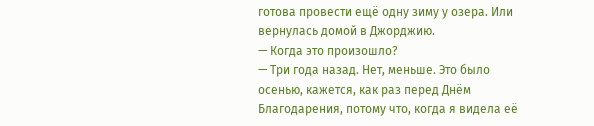готова провести ещё одну зиму у озера. Или вернулась домой в Джорджию.
— Когда это произошло?
— Три года назад. Нет, меньше. Это было осенью, кажется, как раз перед Днём Благодарения, потому что, когда я видела её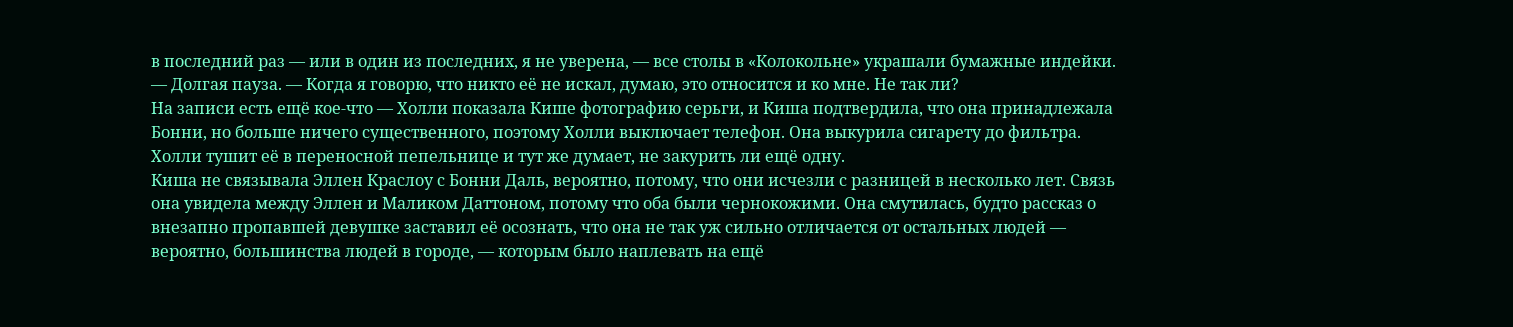в последний раз — или в один из последних, я не уверена, — все столы в «Колокольне» украшали бумажные индейки. — Долгая пауза. — Когда я говорю, что никто её не искал, думаю, это относится и ко мне. Не так ли?
На записи есть ещё кое-что — Холли показала Кише фотографию серьги, и Киша подтвердила, что она принадлежала Бонни, но больше ничего существенного, поэтому Холли выключает телефон. Она выкурила сигарету до фильтра. Холли тушит её в переносной пепельнице и тут же думает, не закурить ли ещё одну.
Киша не связывала Эллен Краслоу с Бонни Даль, вероятно, потому, что они исчезли с разницей в несколько лет. Связь она увидела между Эллен и Маликом Даттоном, потому что оба были чернокожими. Она смутилась, будто рассказ о внезапно пропавшей девушке заставил её осознать, что она не так уж сильно отличается от остальных людей — вероятно, большинства людей в городе, — которым было наплевать на ещё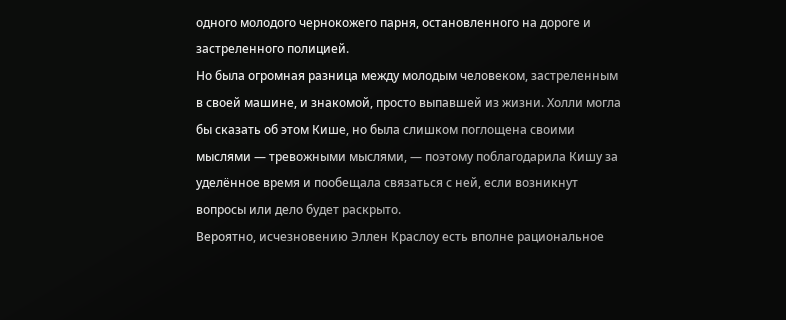одного молодого чернокожего парня, остановленного на дороге и застреленного полицией.
Но была огромная разница между молодым человеком, застреленным в своей машине, и знакомой, просто выпавшей из жизни. Холли могла бы сказать об этом Кише, но была слишком поглощена своими мыслями — тревожными мыслями, — поэтому поблагодарила Кишу за уделённое время и пообещала связаться с ней, если возникнут вопросы или дело будет раскрыто.
Вероятно, исчезновению Эллен Краслоу есть вполне рациональное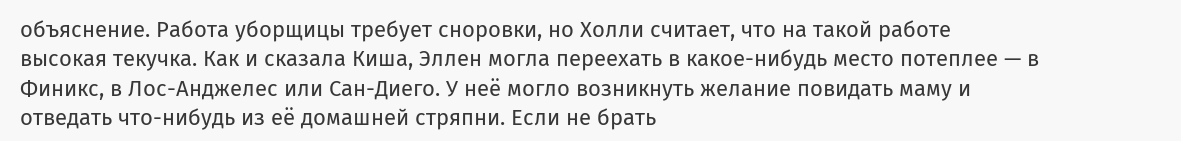объяснение. Работа уборщицы требует сноровки, но Холли считает, что на такой работе высокая текучка. Как и сказала Киша, Эллен могла переехать в какое-нибудь место потеплее — в Финикс, в Лос-Анджелес или Сан-Диего. У неё могло возникнуть желание повидать маму и отведать что-нибудь из её домашней стряпни. Если не брать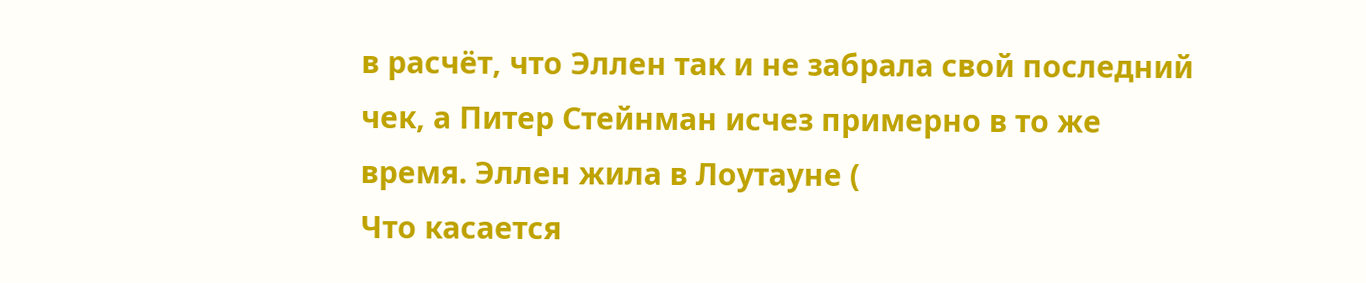в расчёт, что Эллен так и не забрала свой последний чек, а Питер Стейнман исчез примерно в то же время. Эллен жила в Лоутауне (
Что касается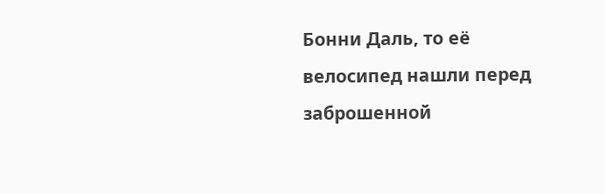Бонни Даль, то её велосипед нашли перед заброшенной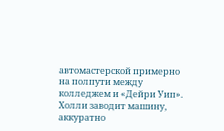автомастерской примерно на полпути между колледжем и «Дейри Уип». Холли заводит машину, аккуратно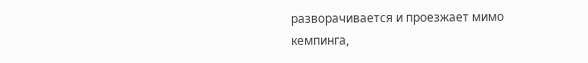разворачивается и проезжает мимо кемпинга,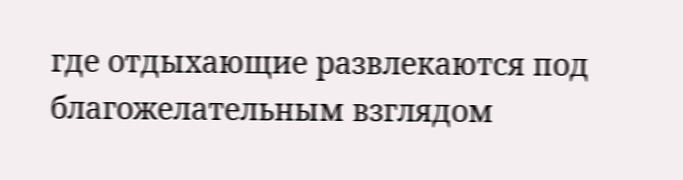где отдыхающие развлекаются под благожелательным взглядом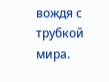вождя с трубкой мира.